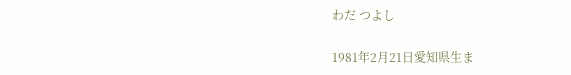わだ つよし

1981年2月21日愛知県生ま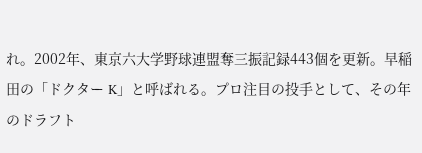れ。2002年、東京六大学野球連盟奪三振記録443個を更新。早稲田の「ドクター K」と呼ばれる。プロ注目の投手として、その年のドラフト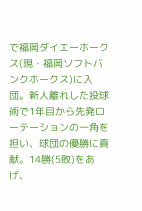で福岡ダイエーホークス(現・福岡ソフトバンクホークス)に入団。新人離れした投球術で1年目から先発ローテーションの一角を担い、球団の優勝に貢献。14勝(5敗)をあげ、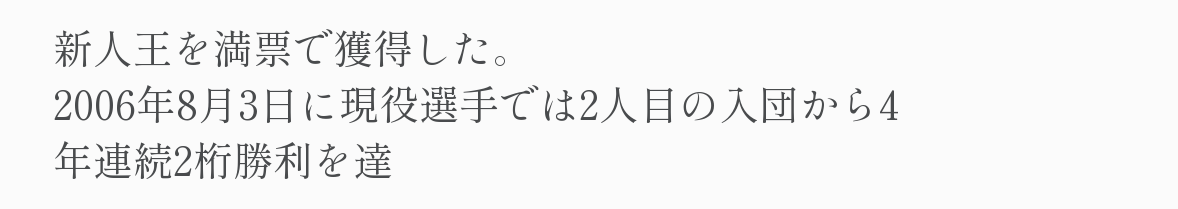新人王を満票で獲得した。
2006年8月3日に現役選手では2人目の入団から4年連続2桁勝利を達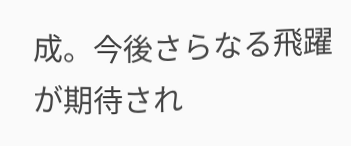成。今後さらなる飛躍が期待され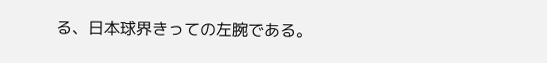る、日本球界きっての左腕である。